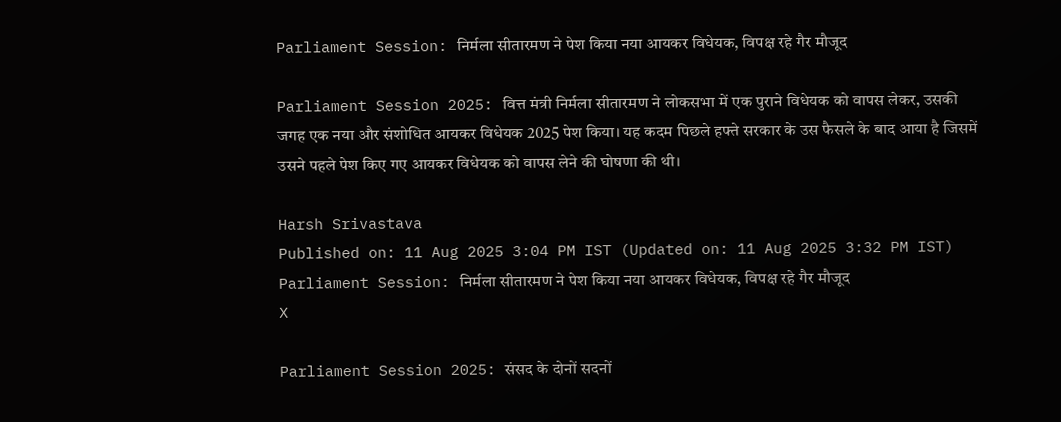Parliament Session: निर्मला सीतारमण ने पेश किया नया आयकर विधेयक, विपक्ष रहे गैर मौजूद

Parliament Session 2025: वित्त मंत्री निर्मला सीतारमण ने लोकसभा में एक पुराने विधेयक को वापस लेकर, उसकी जगह एक नया और संशोधित आयकर विधेयक 2025 पेश किया। यह कदम पिछले हफ्ते सरकार के उस फैसले के बाद आया है जिसमें उसने पहले पेश किए गए आयकर विधेयक को वापस लेने की घोषणा की थी।

Harsh Srivastava
Published on: 11 Aug 2025 3:04 PM IST (Updated on: 11 Aug 2025 3:32 PM IST)
Parliament Session: निर्मला सीतारमण ने पेश किया नया आयकर विधेयक, विपक्ष रहे गैर मौजूद
X

Parliament Session 2025: संसद के दोनों सदनों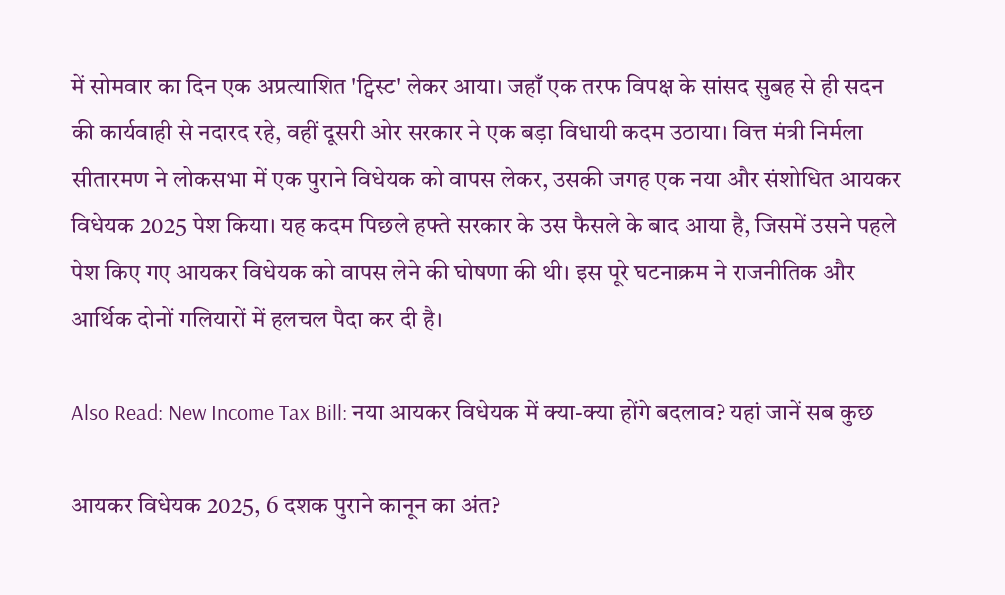में सोमवार का दिन एक अप्रत्याशित 'ट्विस्ट' लेकर आया। जहाँ एक तरफ विपक्ष के सांसद सुबह से ही सदन की कार्यवाही से नदारद रहे, वहीं दूसरी ओर सरकार ने एक बड़ा विधायी कदम उठाया। वित्त मंत्री निर्मला सीतारमण ने लोकसभा में एक पुराने विधेयक को वापस लेकर, उसकी जगह एक नया और संशोधित आयकर विधेयक 2025 पेश किया। यह कदम पिछले हफ्ते सरकार के उस फैसले के बाद आया है, जिसमें उसने पहले पेश किए गए आयकर विधेयक को वापस लेने की घोषणा की थी। इस पूरे घटनाक्रम ने राजनीतिक और आर्थिक दोनों गलियारों में हलचल पैदा कर दी है।

Also Read: New Income Tax Bill: नया आयकर विधेयक में क्या-क्या होंगे बदलाव? यहां जानें सब कुछ

आयकर विधेयक 2025, 6 दशक पुराने कानून का अंत?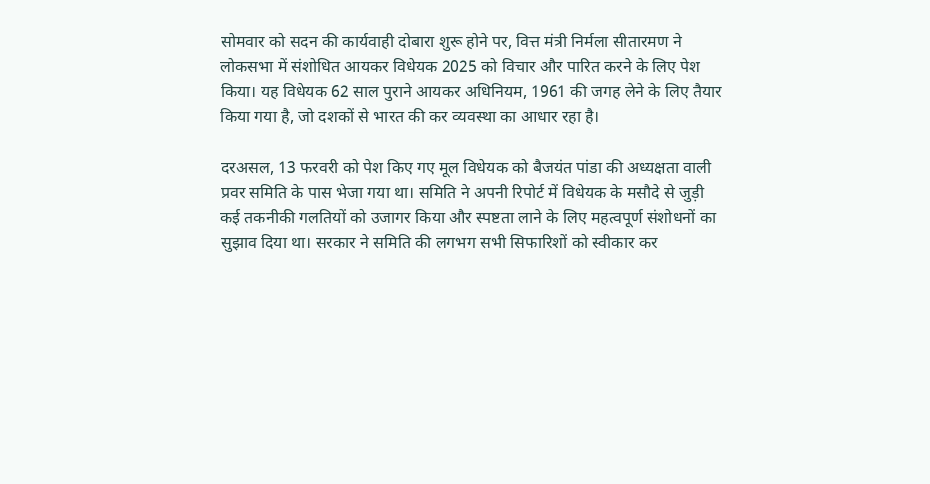सोमवार को सदन की कार्यवाही दोबारा शुरू होने पर, वित्त मंत्री निर्मला सीतारमण ने लोकसभा में संशोधित आयकर विधेयक 2025 को विचार और पारित करने के लिए पेश किया। यह विधेयक 62 साल पुराने आयकर अधिनियम, 1961 की जगह लेने के लिए तैयार किया गया है, जो दशकों से भारत की कर व्यवस्था का आधार रहा है।

दरअसल, 13 फरवरी को पेश किए गए मूल विधेयक को बैजयंत पांडा की अध्यक्षता वाली प्रवर समिति के पास भेजा गया था। समिति ने अपनी रिपोर्ट में विधेयक के मसौदे से जुड़ी कई तकनीकी गलतियों को उजागर किया और स्पष्टता लाने के लिए महत्वपूर्ण संशोधनों का सुझाव दिया था। सरकार ने समिति की लगभग सभी सिफारिशों को स्वीकार कर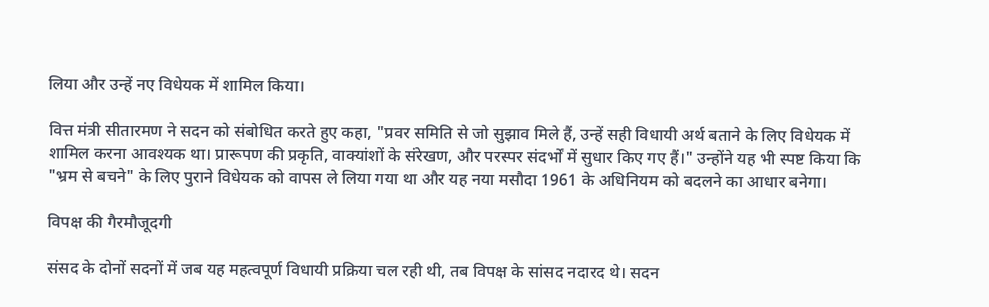लिया और उन्हें नए विधेयक में शामिल किया।

वित्त मंत्री सीतारमण ने सदन को संबोधित करते हुए कहा, "प्रवर समिति से जो सुझाव मिले हैं, उन्हें सही विधायी अर्थ बताने के लिए विधेयक में शामिल करना आवश्यक था। प्रारूपण की प्रकृति, वाक्यांशों के संरेखण, और परस्पर संदर्भों में सुधार किए गए हैं।" उन्होंने यह भी स्पष्ट किया कि "भ्रम से बचने" के लिए पुराने विधेयक को वापस ले लिया गया था और यह नया मसौदा 1961 के अधिनियम को बदलने का आधार बनेगा।

विपक्ष की गैरमौजूदगी

संसद के दोनों सदनों में जब यह महत्वपूर्ण विधायी प्रक्रिया चल रही थी, तब विपक्ष के सांसद नदारद थे। सदन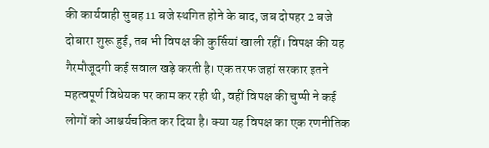की कार्यवाही सुबह 11 बजे स्थगित होने के बाद, जब दोपहर 2 बजे दोबारा शुरू हुई, तब भी विपक्ष की कुर्सियां खाली रहीं। विपक्ष की यह गैरमौजूदगी कई सवाल खड़े करती है। एक तरफ जहां सरकार इतने महत्वपूर्ण विधेयक पर काम कर रही थी, वहीं विपक्ष की चुप्पी ने कई लोगों को आश्चर्यचकित कर दिया है। क्या यह विपक्ष का एक रणनीतिक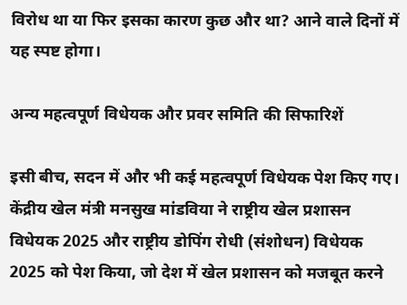विरोध था या फिर इसका कारण कुछ और था? आने वाले दिनों में यह स्पष्ट होगा।

अन्य महत्वपूर्ण विधेयक और प्रवर समिति की सिफारिशें

इसी बीच, सदन में और भी कई महत्वपूर्ण विधेयक पेश किए गए। केंद्रीय खेल मंत्री मनसुख मांडविया ने राष्ट्रीय खेल प्रशासन विधेयक 2025 और राष्ट्रीय डोपिंग रोधी (संशोधन) विधेयक 2025 को पेश किया, जो देश में खेल प्रशासन को मजबूत करने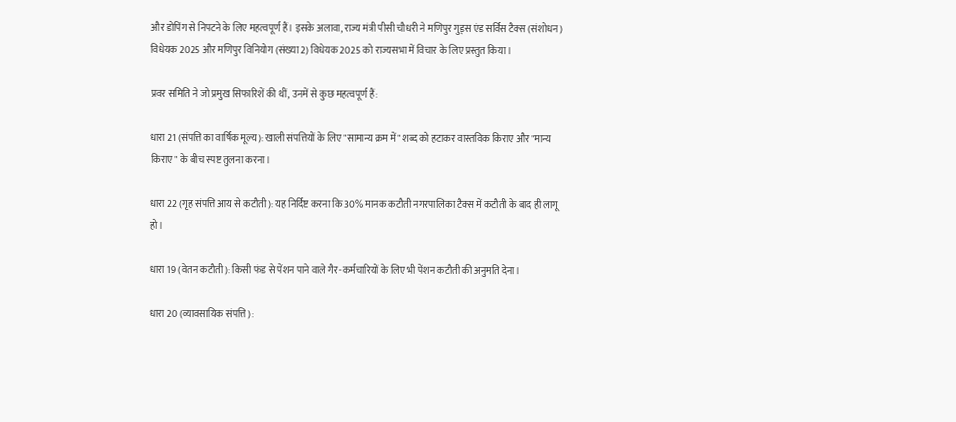और डोपिंग से निपटने के लिए महत्वपूर्ण हैं। इसके अलावा, राज्य मंत्री पीसी चौधरी ने मणिपुर गुड्स एंड सर्विस टैक्स (संशोधन) विधेयक 2025 और मणिपुर विनियोग (संख्या 2) विधेयक 2025 को राज्यसभा में विचार के लिए प्रस्तुत किया।

प्रवर समिति ने जो प्रमुख सिफारिशें की थीं, उनमें से कुछ महत्वपूर्ण हैं:

धारा 21 (संपत्ति का वार्षिक मूल्य): खाली संपत्तियों के लिए "सामान्य क्रम में" शब्द को हटाकर वास्तविक किराए और "मान्य किराए" के बीच स्पष्ट तुलना करना।

धारा 22 (गृह संपत्ति आय से कटौती): यह निर्दिष्ट करना कि 30% मानक कटौती नगरपालिका टैक्स में कटौती के बाद ही लागू हो।

धारा 19 (वेतन कटौती): किसी फंड से पेंशन पाने वाले गैर-कर्मचारियों के लिए भी पेंशन कटौती की अनुमति देना।

धारा 20 (व्यावसायिक संपत्ति):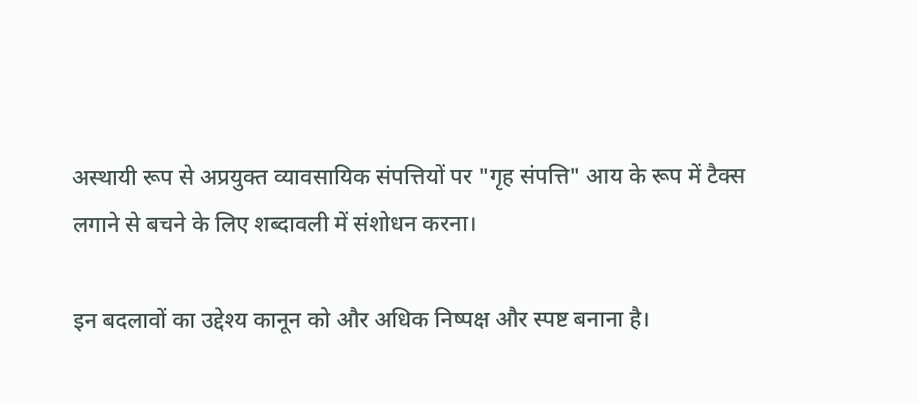अस्थायी रूप से अप्रयुक्त व्यावसायिक संपत्तियों पर "गृह संपत्ति" आय के रूप में टैक्स लगाने से बचने के लिए शब्दावली में संशोधन करना।

इन बदलावों का उद्देश्य कानून को और अधिक निष्पक्ष और स्पष्ट बनाना है।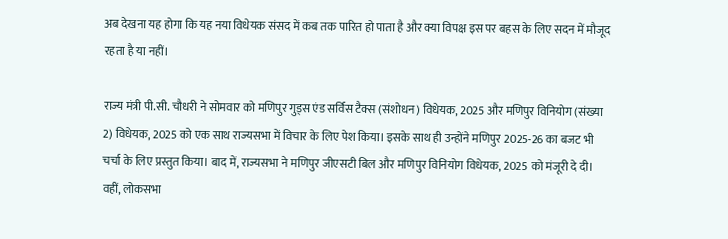अब देखना यह होगा कि यह नया विधेयक संसद में कब तक पारित हो पाता है और क्या विपक्ष इस पर बहस के लिए सदन में मौजूद रहता है या नहीं।

राज्य मंत्री पी.सी. चौधरी ने सोमवार को मणिपुर गुड्स एंड सर्विस टैक्स (संशोधन) विधेयक, 2025 और मणिपुर विनियोग (संख्या 2) विधेयक, 2025 को एक साथ राज्यसभा में विचार के लिए पेश किया। इसके साथ ही उन्होंने मणिपुर 2025-26 का बजट भी चर्चा के लिए प्रस्तुत किया। बाद में, राज्यसभा ने मणिपुर जीएसटी बिल और मणिपुर विनियोग विधेयक, 2025 को मंजूरी दे दी। वहीं, लोकसभा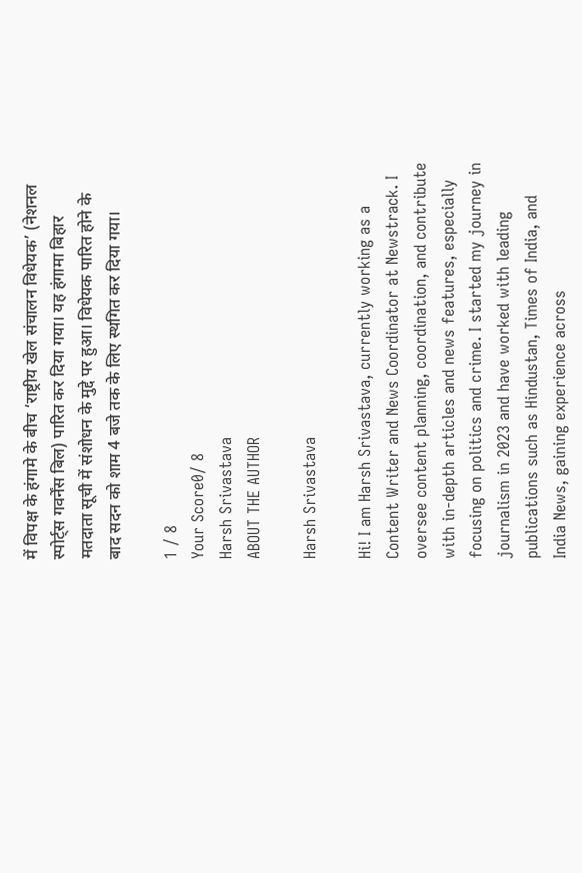में विपक्ष के हंगामे के बीच ‘राष्ट्रीय खेल संचालन विधेयक’ (नेशनल स्पोर्ट्स गवर्नेंस बिल) पारित कर दिया गया। यह हंगामा बिहार मतदाता सूची में संशोधन के मुद्दे पर हुआ। विधेयक पारित होने के बाद सदन को शाम 4 बजे तक के लिए स्थगित कर दिया गया।

1 / 8
Your Score0/ 8
Harsh Srivastava
ABOUT THE AUTHOR

Harsh Srivastava

Hi! I am Harsh Srivastava, currently working as a Content Writer and News Coordinator at Newstrack. I oversee content planning, coordination, and contribute with in-depth articles and news features, especially focusing on politics and crime. I started my journey in journalism in 2023 and have worked with leading publications such as Hindustan, Times of India, and India News, gaining experience across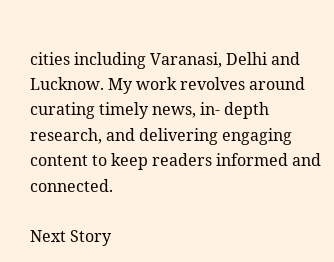cities including Varanasi, Delhi and Lucknow. My work revolves around curating timely news, in- depth research, and delivering engaging content to keep readers informed and connected.

Next Story